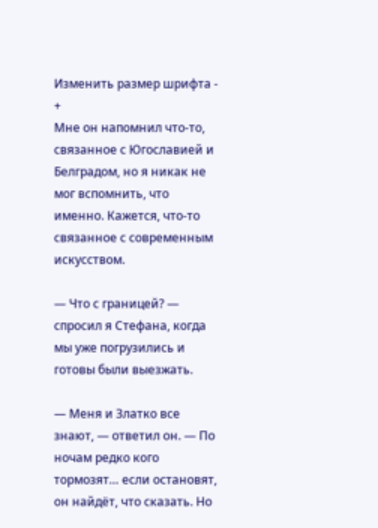Изменить размер шрифта - +
Мне он напомнил что-то, связанное с Югославией и Белградом, но я никак не мог вспомнить, что именно. Кажется, что-то связанное с современным искусством.

— Что с границей? — спросил я Стефана, когда мы уже погрузились и готовы были выезжать.

— Меня и Златко все знают, — ответил он. — По ночам редко кого тормозят… если остановят, он найдёт, что сказать. Но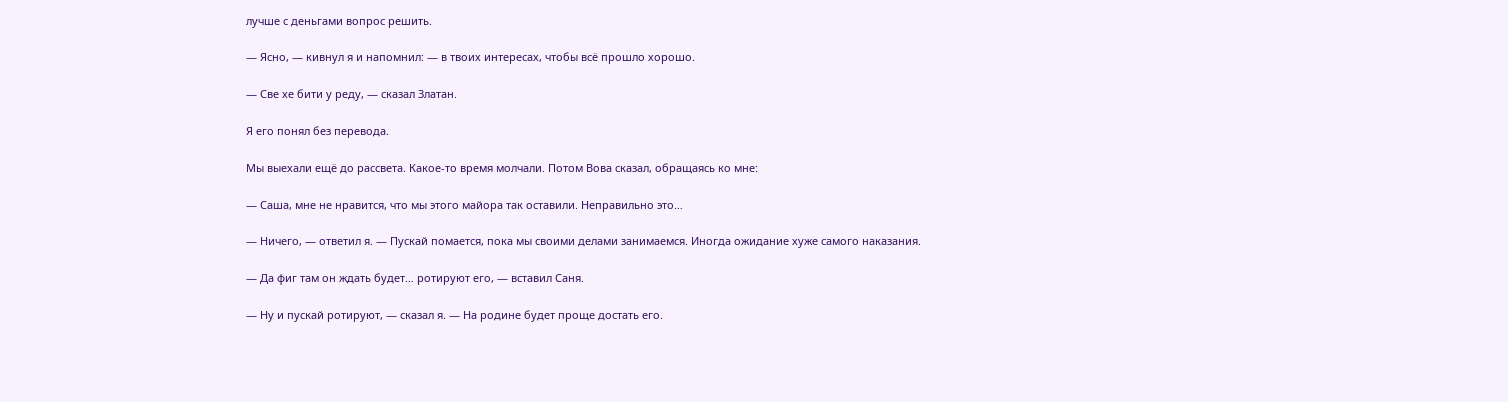лучше с деньгами вопрос решить.

— Ясно, — кивнул я и напомнил: — в твоих интересах, чтобы всё прошло хорошо.

— Све хе бити у реду, — сказал Златан.

Я его понял без перевода.

Мы выехали ещё до рассвета. Какое-то время молчали. Потом Вова сказал, обращаясь ко мне:

— Саша, мне не нравится, что мы этого майора так оставили. Неправильно это…

— Ничего, — ответил я. — Пускай помается, пока мы своими делами занимаемся. Иногда ожидание хуже самого наказания.

— Да фиг там он ждать будет… ротируют его, — вставил Саня.

— Ну и пускай ротируют, — сказал я. — На родине будет проще достать его.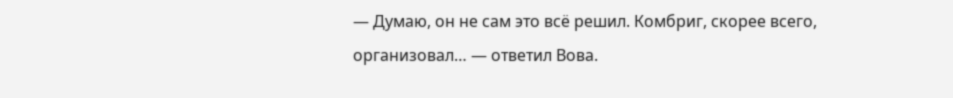— Думаю, он не сам это всё решил. Комбриг, скорее всего, организовал… — ответил Вова.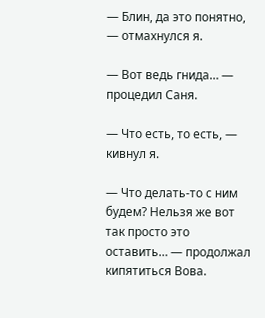— Блин, да это понятно, — отмахнулся я.

— Вот ведь гнида… — процедил Саня.

— Что есть, то есть, — кивнул я.

— Что делать-то с ним будем? Нельзя же вот так просто это оставить… — продолжал кипятиться Вова.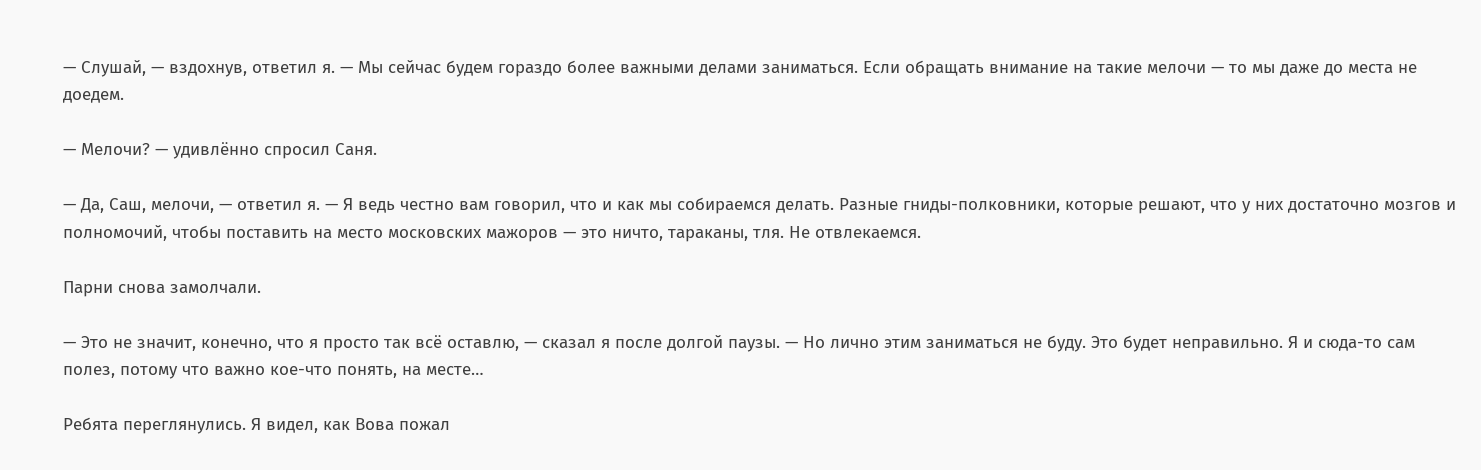— Слушай, — вздохнув, ответил я. — Мы сейчас будем гораздо более важными делами заниматься. Если обращать внимание на такие мелочи — то мы даже до места не доедем.

— Мелочи? — удивлённо спросил Саня.

— Да, Саш, мелочи, — ответил я. — Я ведь честно вам говорил, что и как мы собираемся делать. Разные гниды-полковники, которые решают, что у них достаточно мозгов и полномочий, чтобы поставить на место московских мажоров — это ничто, тараканы, тля. Не отвлекаемся.

Парни снова замолчали.

— Это не значит, конечно, что я просто так всё оставлю, — сказал я после долгой паузы. — Но лично этим заниматься не буду. Это будет неправильно. Я и сюда-то сам полез, потому что важно кое-что понять, на месте…

Ребята переглянулись. Я видел, как Вова пожал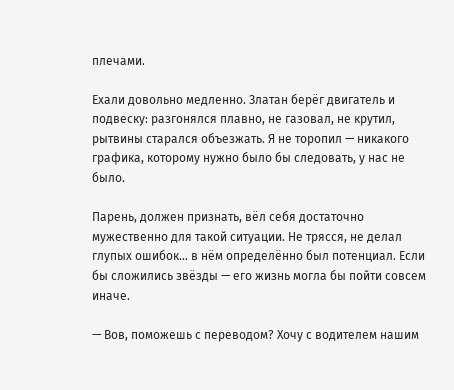плечами.

Ехали довольно медленно. Златан берёг двигатель и подвеску: разгонялся плавно, не газовал, не крутил, рытвины старался объезжать. Я не торопил — никакого графика, которому нужно было бы следовать, у нас не было.

Парень, должен признать, вёл себя достаточно мужественно для такой ситуации. Не трясся, не делал глупых ошибок… в нём определённо был потенциал. Если бы сложились звёзды — его жизнь могла бы пойти совсем иначе.

— Вов, поможешь с переводом? Хочу с водителем нашим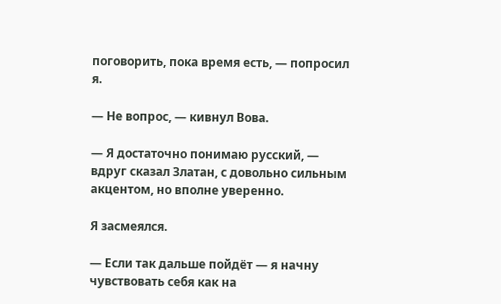поговорить, пока время есть, — попросил я.

— Не вопрос, — кивнул Вова.

— Я достаточно понимаю русский, — вдруг сказал Златан, с довольно сильным акцентом, но вполне уверенно.

Я засмеялся.

— Если так дальше пойдёт — я начну чувствовать себя как на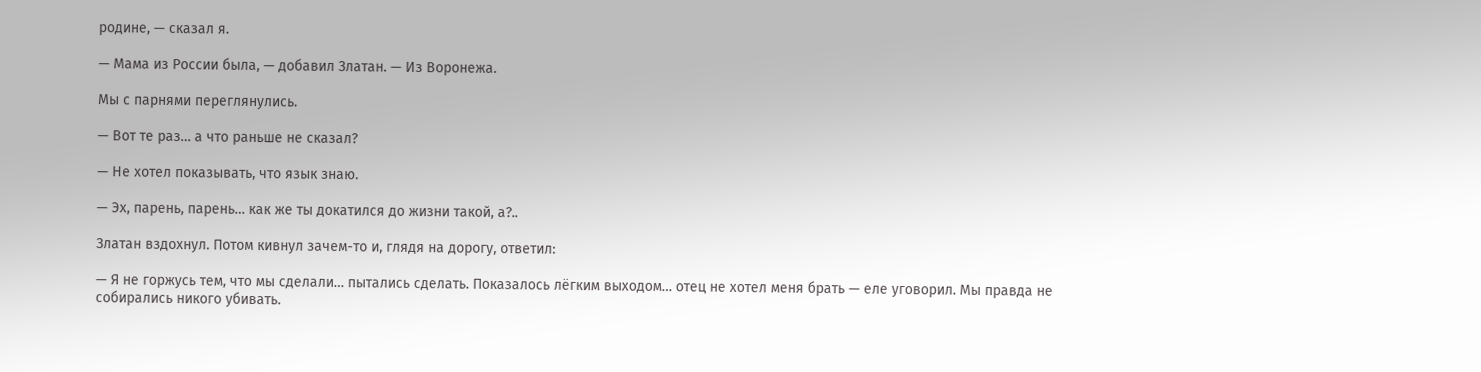родине, — сказал я.

— Мама из России была, — добавил Златан. — Из Воронежа.

Мы с парнями переглянулись.

— Вот те раз… а что раньше не сказал?

— Не хотел показывать, что язык знаю.

— Эх, парень, парень… как же ты докатился до жизни такой, а?..

Златан вздохнул. Потом кивнул зачем-то и, глядя на дорогу, ответил:

— Я не горжусь тем, что мы сделали… пытались сделать. Показалось лёгким выходом… отец не хотел меня брать — еле уговорил. Мы правда не собирались никого убивать.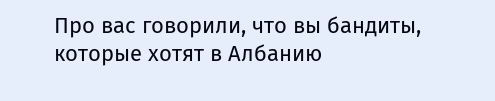Про вас говорили, что вы бандиты, которые хотят в Албанию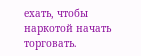ехать, чтобы наркотой начать торговать.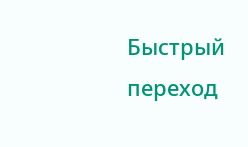Быстрый переход